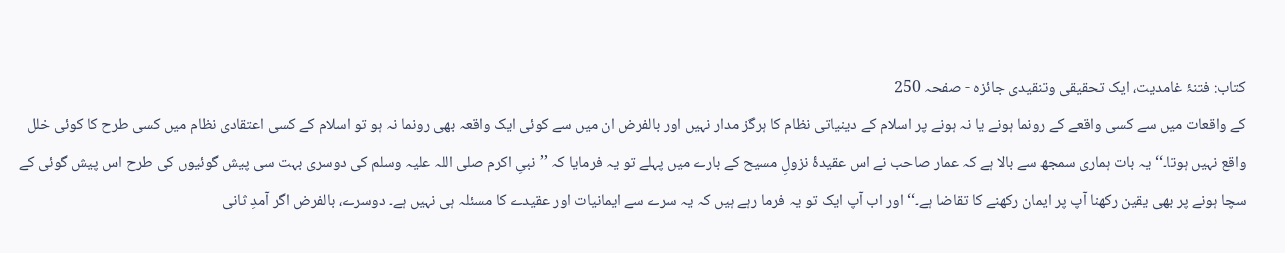کتاب: فتنۂ غامدیت، ایک تحقیقی وتنقیدی جائزہ - صفحہ 250
کے واقعات میں سے کسی واقعے کے رونما ہونے یا نہ ہونے پر اسلام کے دینیاتی نظام کا ہرگز مدار نہیں اور بالفرض ان میں سے کوئی ایک واقعہ بھی رونما نہ ہو تو اسلام کے کسی اعتقادی نظام میں کسی طرح کا کوئی خلل واقع نہیں ہوتا۔‘‘ یہ بات ہماری سمجھ سے بالا ہے کہ عمار صاحب نے اس عقیدۂ نزولِ مسیح کے بارے میں پہلے تو یہ فرمایا کہ ’’نبیِ اکرم صلی اللہ علیہ وسلم کی دوسری بہت سی پیش گوئیوں کی طرح اس پیش گوئی کے سچا ہونے پر بھی یقین رکھنا آپ پر ایمان رکھنے کا تقاضا ہے۔‘‘ اور اب آپ ایک تو یہ فرما رہے ہیں کہ یہ سرے سے ایمانیات اور عقیدے کا مسئلہ ہی نہیں ہے۔ دوسرے، بالفرض اگر آمدِ ثانی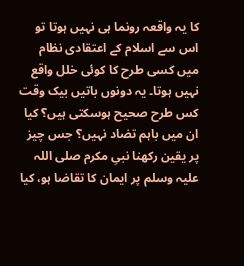کا یہ واقعہ رونما ہی نہیں ہوتا تو اس سے اسلام کے اعتقادی نظام میں کسی طرح کا کوئی خلل واقع نہیں ہوتا۔ یہ دونوں باتیں بیک وقت کس طرح صحیح ہوسکتی ہیں؟ کیا ان میں باہم تضاد نہیں؟ جس چیز پر یقین رکھنا نبیِ مکرم صلی اللہ علیہ وسلم پر ایمان کا تقاضا ہو، کیا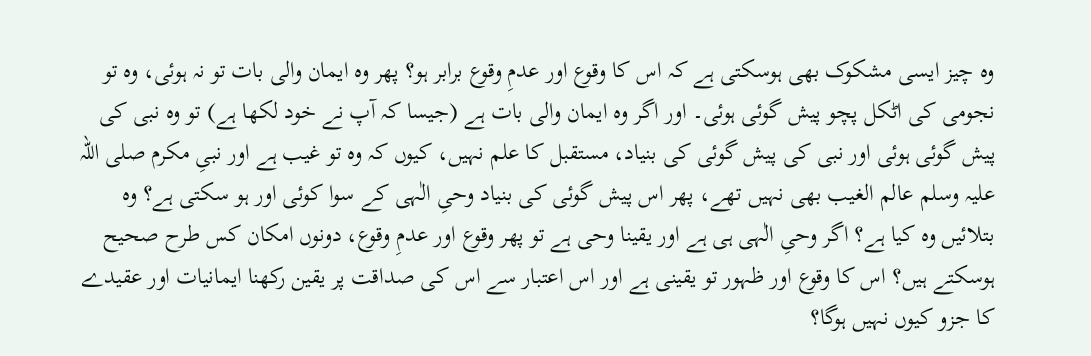وہ چیز ایسی مشکوک بھی ہوسکتی ہے کہ اس کا وقوع اور عدمِ وقوع برابر ہو؟ پھر وہ ایمان والی بات تو نہ ہوئی، وہ تو نجومی کی اٹکل پچو پیش گوئی ہوئی۔ اور اگر وہ ایمان والی بات ہے (جیسا کہ آپ نے خود لکھا ہے) تو وہ نبی کی پیش گوئی ہوئی اور نبی کی پیش گوئی کی بنیاد، مستقبل کا علم نہیں، کیوں کہ وہ تو غیب ہے اور نبیِ مکرم صلی اللہ علیہ وسلم عالم الغیب بھی نہیں تھے، پھر اس پیش گوئی کی بنیاد وحیِ الٰہی کے سوا کوئی اور ہو سکتی ہے؟ وہ بتلائیں وہ کیا ہے؟ اگر وحیِ الٰہی ہی ہے اور یقینا وحی ہے تو پھر وقوع اور عدمِ وقوع، دونوں امکان کس طرح صحیح ہوسکتے ہیں؟ اس کا وقوع اور ظہور تو یقینی ہے اور اس اعتبار سے اس کی صداقت پر یقین رکھنا ایمانیات اور عقیدے کا جزو کیوں نہیں ہوگا؟